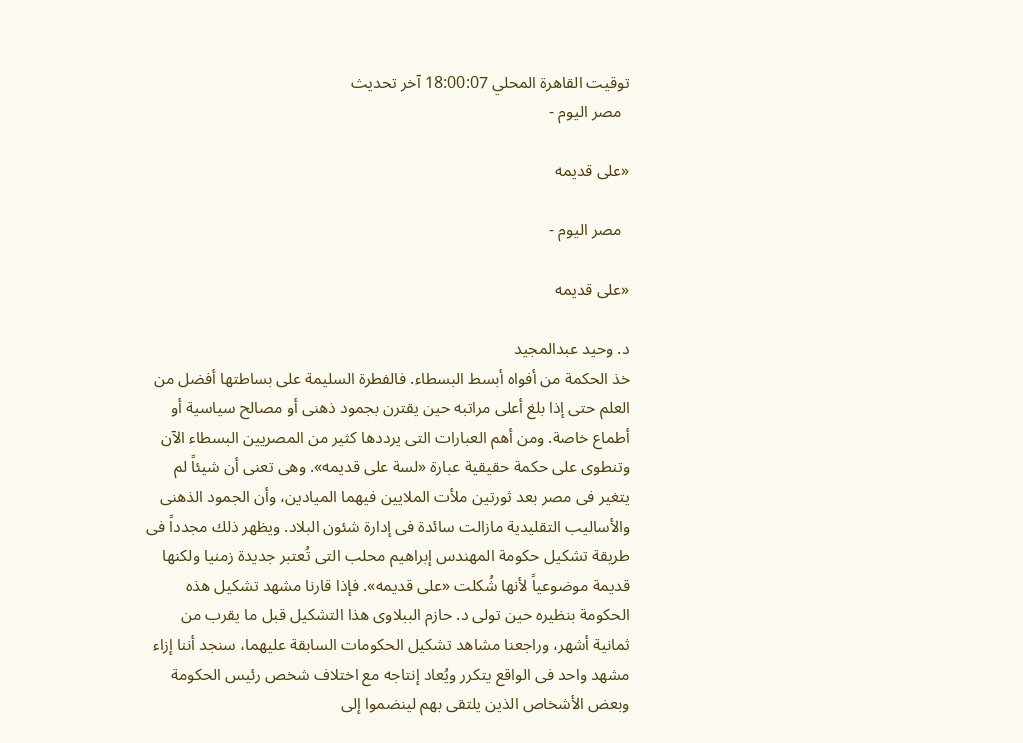توقيت القاهرة المحلي 18:00:07 آخر تحديث
  مصر اليوم -

«على قديمه

  مصر اليوم -

«على قديمه

د. وحيد عبدالمجيد
خذ الحكمة من أفواه أبسط البسطاء. فالفطرة السليمة على بساطتها أفضل من العلم حتى إذا بلغ أعلى مراتبه حين يقترن بجمود ذهنى أو مصالح سياسية أو أطماع خاصة. ومن أهم العبارات التى يرددها كثير من المصريين البسطاء الآن وتنطوى على حكمة حقيقية عبارة «لسة على قديمه». وهى تعنى أن شيئاً لم يتغير فى مصر بعد ثورتين ملأت الملايين فيهما الميادين، وأن الجمود الذهنى والأساليب التقليدية مازالت سائدة فى إدارة شئون البلاد. ويظهر ذلك مجدداً فى طريقة تشكيل حكومة المهندس إبراهيم محلب التى تُعتبر جديدة زمنيا ولكنها قديمة موضوعياً لأنها شُكلت «على قديمه». فإذا قارنا مشهد تشكيل هذه الحكومة بنظيره حين تولى د. حازم الببلاوى هذا التشكيل قبل ما يقرب من ثمانية أشهر، وراجعنا مشاهد تشكيل الحكومات السابقة عليهما، سنجد أننا إزاء مشهد واحد فى الواقع يتكرر ويُعاد إنتاجه مع اختلاف شخص رئيس الحكومة وبعض الأشخاص الذين يلتقى بهم لينضموا إلى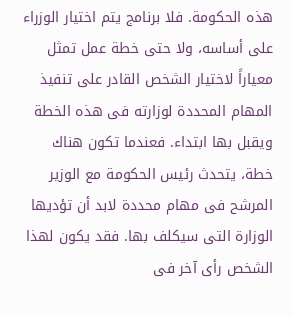هذه الحكومة. فلا برنامج يتم اختيار الوزراء على أساسه، ولا حتى خطة عمل تمثل معياراً لاختيار الشخص القادر على تنفيذ المهام المحددة لوزارته فى هذه الخطة ويقبل بها ابتداء. فعندما تكون هناك خطة، يتحدث رئيس الحكومة مع الوزير المرشح فى مهام محددة لابد أن تؤديها الوزارة التى سيكلف بها. فقد يكون لهذا الشخص رأى آخر فى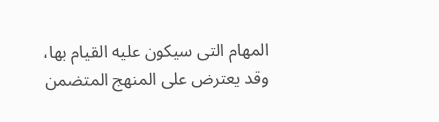المهام التى سيكون عليه القيام بها، وقد يعترض على المنهج المتضمن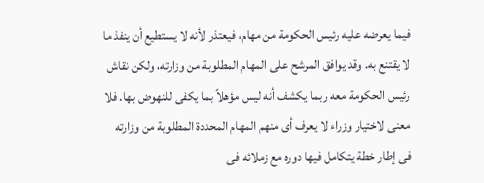فيما يعرضه عليه رئيس الحكومة من مهام، فيعتذر لأنه لا يستطيع أن ينفذ ما لا يقتنع به. وقد يوافق المرشح على المهام المطلوبة من وزارته، ولكن نقاش رئيس الحكومة معه ربما يكشف أنه ليس مؤهلاً بما يكفى للنهوض بها. فلا معنى لاختيار وزراء لا يعرف أى منهم المهام المحددة المطلوبة من وزارته فى إطار خطة يتكامل فيها دوره مع زملائه فى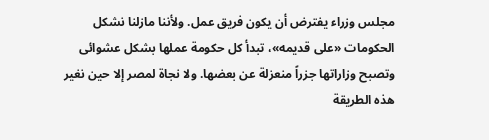مجلس وزراء يفترض أن يكون فريق عمل. ولأننا مازلنا نشكل الحكومات «على قديمه»، تبدأ كل حكومة عملها بشكل عشوائى وتصبح وزاراتها جزراً منعزلة عن بعضها. ولا نجاة لمصر إلا حين نغير هذه الطريقة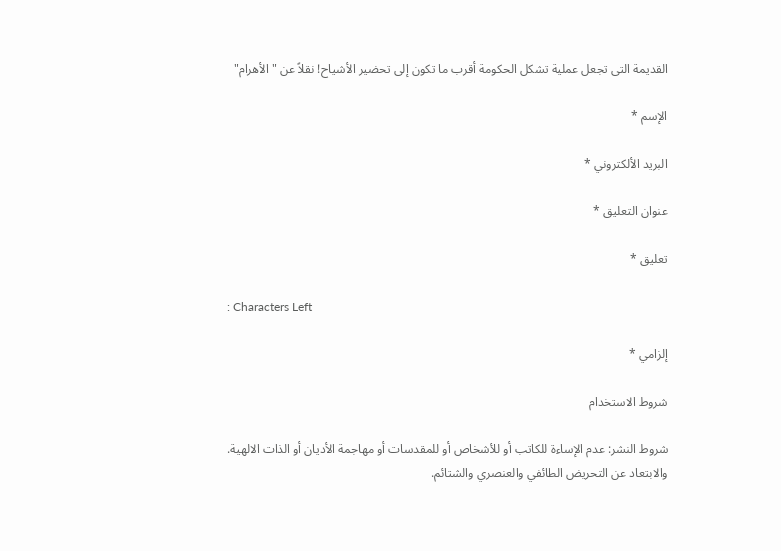القديمة التى تجعل عملية تشكل الحكومة أقرب ما تكون إلى تحضير الأشياح! نقلاً عن "الأهرام"

الإسم *

البريد الألكتروني *

عنوان التعليق *

تعليق *

: Characters Left

إلزامي *

شروط الاستخدام

شروط النشر: عدم الإساءة للكاتب أو للأشخاص أو للمقدسات أو مهاجمة الأديان أو الذات الالهية. والابتعاد عن التحريض الطائفي والعنصري والشتائم.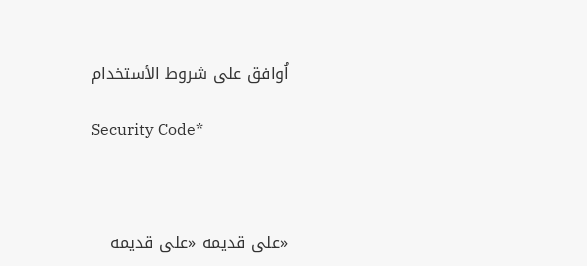اُوافق على شروط الأستخدام

Security Code*



«على قديمه «على قديمه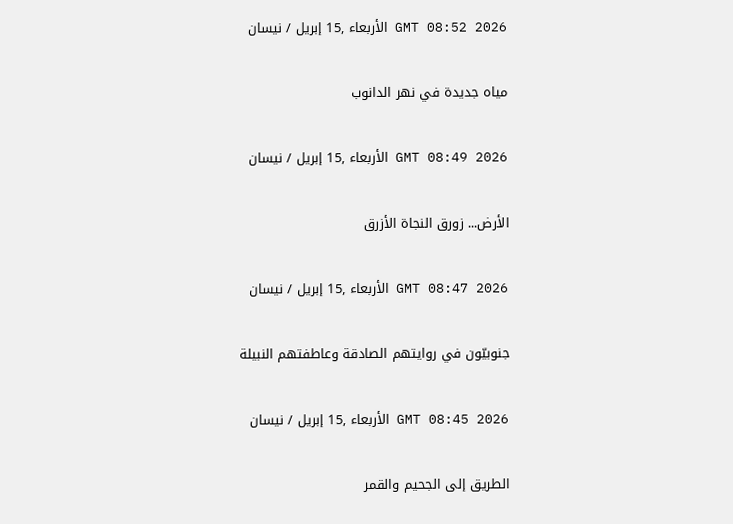GMT 08:52 2026 الأربعاء ,15 إبريل / نيسان

مياه جديدة في نهر الدانوب

GMT 08:49 2026 الأربعاء ,15 إبريل / نيسان

الأرض... زورق النجاة الأزرق

GMT 08:47 2026 الأربعاء ,15 إبريل / نيسان

جنوبيّون في روايتهم الصادقة وعاطفتهم النبيلة

GMT 08:45 2026 الأربعاء ,15 إبريل / نيسان

الطريق إلى الجحيم والقمر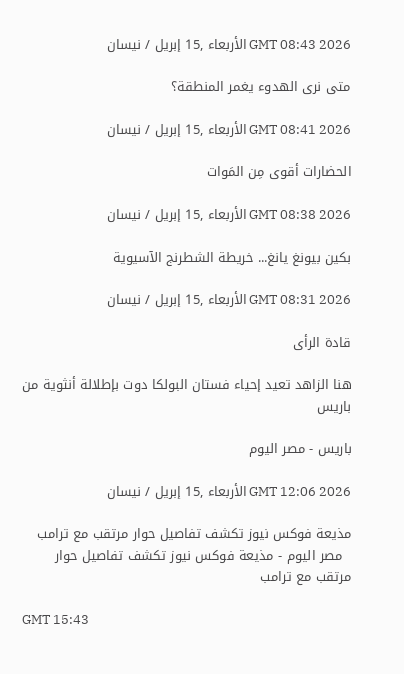GMT 08:43 2026 الأربعاء ,15 إبريل / نيسان

متى نرى الهدوء يغمر المنطقة؟

GMT 08:41 2026 الأربعاء ,15 إبريل / نيسان

الحضارات أقوى مِن المَوات

GMT 08:38 2026 الأربعاء ,15 إبريل / نيسان

بكين بيونغ يانغ... خريطة الشطرنج الآسيوية

GMT 08:31 2026 الأربعاء ,15 إبريل / نيسان

قادة الرأى

هنا الزاهد تعيد إحياء فستان البولكا دوت بإطلالة أنثوية من باريس

باريس - مصر اليوم

GMT 12:06 2026 الأربعاء ,15 إبريل / نيسان

مذيعة فوكس نيوز تكشف تفاصيل حوار مرتقب مع ترامب
  مصر اليوم - مذيعة فوكس نيوز تكشف تفاصيل حوار مرتقب مع ترامب

GMT 15:43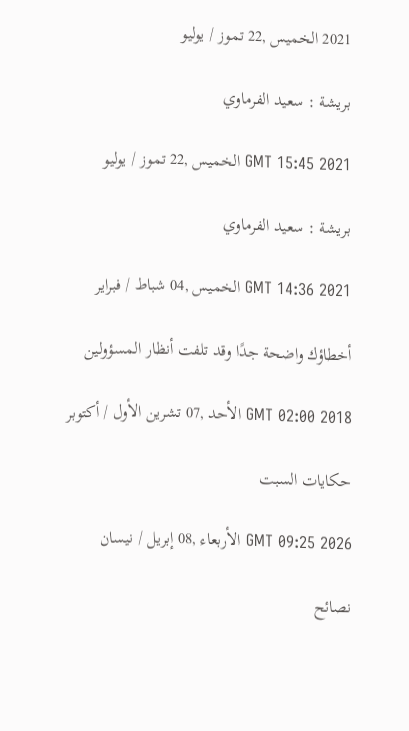2021 الخميس ,22 تموز / يوليو

بريشة : سعيد الفرماوي

GMT 15:45 2021 الخميس ,22 تموز / يوليو

بريشة : سعيد الفرماوي

GMT 14:36 2021 الخميس ,04 شباط / فبراير

أخطاؤك واضحة جدًا وقد تلفت أنظار المسؤولين

GMT 02:00 2018 الأحد ,07 تشرين الأول / أكتوبر

حكايات السبت

GMT 09:25 2026 الأربعاء ,08 إبريل / نيسان

نصائح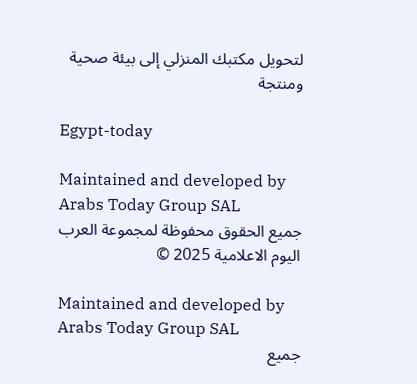لتحويل مكتبك المنزلي إلى بيئة صحية ومنتجة

Egypt-today

Maintained and developed by Arabs Today Group SAL
جميع الحقوق محفوظة لمجموعة العرب اليوم الاعلامية 2025 ©

Maintained and developed by Arabs Today Group SAL
جميع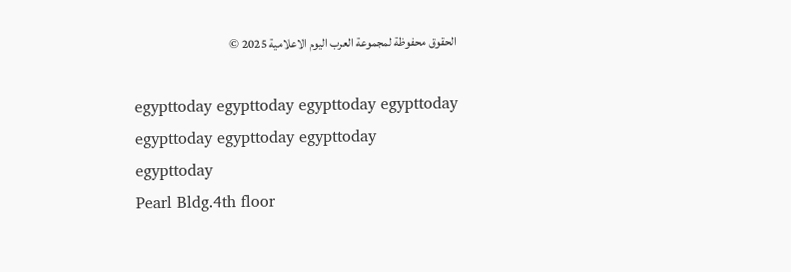الحقوق محفوظة لمجموعة العرب اليوم الاعلامية 2025 ©

egypttoday egypttoday egypttoday egypttoday
egypttoday egypttoday egypttoday
egypttoday
Pearl Bldg.4th floor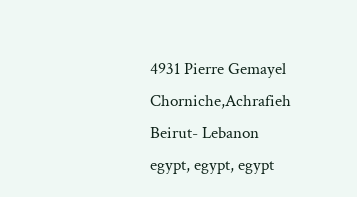4931 Pierre Gemayel Chorniche,Achrafieh Beirut- Lebanon
egypt, egypt, egypt